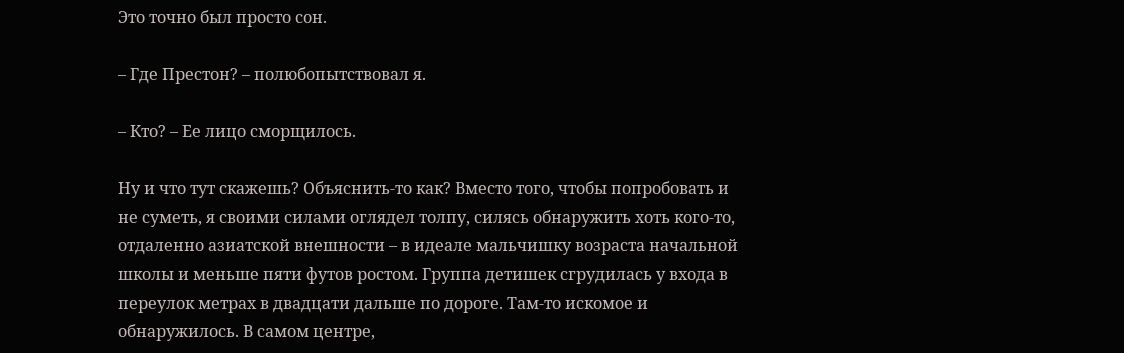Это точно был просто сон.

– Где Престон? – полюбопытствовал я.

– Кто? – Ее лицо сморщилось.

Ну и что тут скажешь? Объяснить-то как? Вместо того, чтобы попробовать и не суметь, я своими силами оглядел толпу, силясь обнаружить хоть кого-то, отдаленно азиатской внешности – в идеале мальчишку возраста начальной школы и меньше пяти футов ростом. Группа детишек сгрудилась у входа в переулок метрах в двадцати дальше по дороге. Там-то искомое и обнаружилось. В самом центре,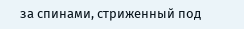за спинами, стриженный под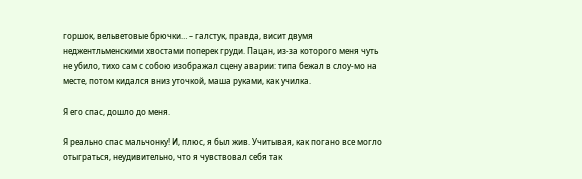горшок, вельветовые брючки… – галстук, правда, висит двумя неджентльменскими хвостами поперек груди. Пацан, из-за которого меня чуть не убило, тихо сам с собою изображал сцену аварии: типа бежал в слоу-мо на месте, потом кидался вниз уточкой, маша руками, как училка.

Я его спас, дошло до меня.

Я реально спас мальчонку! И, плюс, я был жив. Учитывая, как погано все могло отыграться, неудивительно, что я чувствовал себя так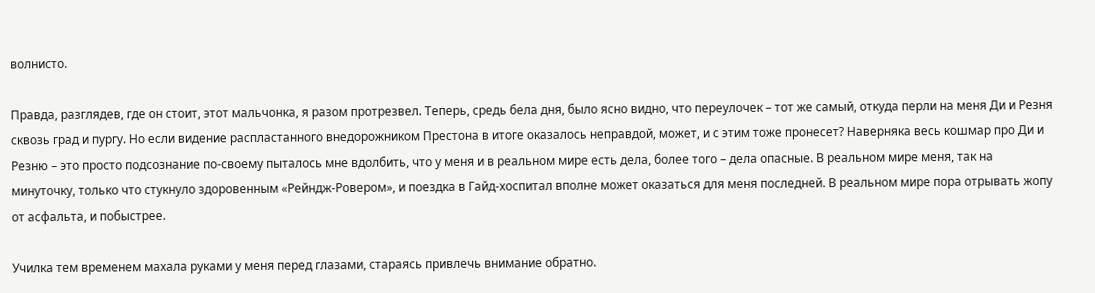волнисто.

Правда, разглядев, где он стоит, этот мальчонка, я разом протрезвел. Теперь, средь бела дня, было ясно видно, что переулочек – тот же самый, откуда перли на меня Ди и Резня сквозь град и пургу. Но если видение распластанного внедорожником Престона в итоге оказалось неправдой, может, и с этим тоже пронесет? Наверняка весь кошмар про Ди и Резню – это просто подсознание по-своему пыталось мне вдолбить, что у меня и в реальном мире есть дела, более того – дела опасные. В реальном мире меня, так на минуточку, только что стукнуло здоровенным «Рейндж-Ровером», и поездка в Гайд-хоспитал вполне может оказаться для меня последней. В реальном мире пора отрывать жопу от асфальта, и побыстрее.

Училка тем временем махала руками у меня перед глазами, стараясь привлечь внимание обратно.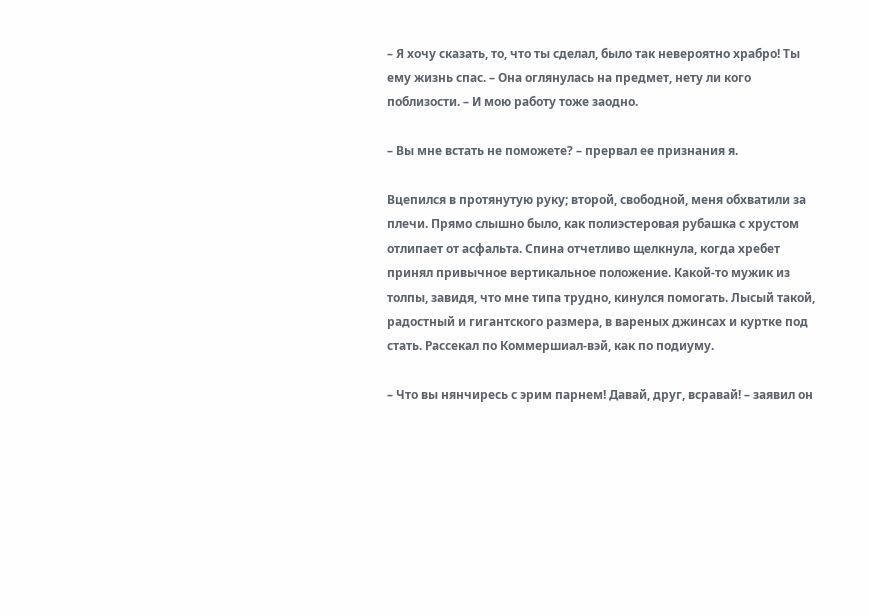– Я хочу сказать, то, что ты сделал, было так невероятно храбро! Ты ему жизнь спас. – Она оглянулась на предмет, нету ли кого поблизости. – И мою работу тоже заодно.

– Вы мне встать не поможете? – прервал ее признания я.

Вцепился в протянутую руку; второй, свободной, меня обхватили за плечи. Прямо слышно было, как полиэстеровая рубашка с хрустом отлипает от асфальта. Спина отчетливо щелкнула, когда хребет принял привычное вертикальное положение. Какой-то мужик из толпы, завидя, что мне типа трудно, кинулся помогать. Лысый такой, радостный и гигантского размера, в вареных джинсах и куртке под стать. Рассекал по Коммершиал-вэй, как по подиуму.

– Что вы нянчиресь с эрим парнем! Давай, друг, всравай! – заявил он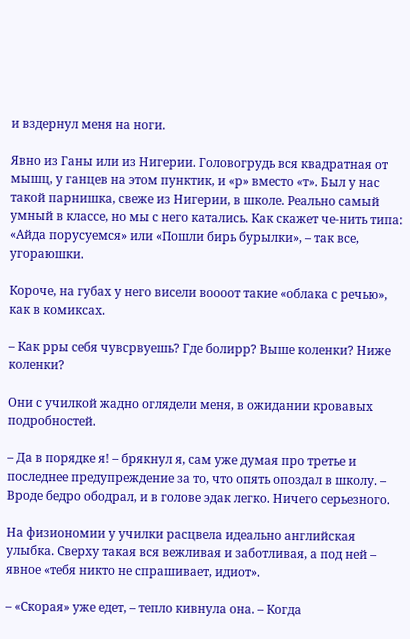и вздернул меня на ноги.

Явно из Ганы или из Нигерии. Головогрудь вся квадратная от мышц, у ганцев на этом пунктик, и «р» вместо «т». Был у нас такой парнишка, свеже из Нигерии, в школе. Реально самый умный в классе, но мы с него катались. Как скажет че-нить типа: «Айда порусуемся» или «Пошли бирь бурылки», – так все, угораюшки.

Короче, на губах у него висели воооот такие «облака с речью», как в комиксах.

– Как рры себя чувсрвуешь? Где болирр? Выше коленки? Ниже коленки?

Они с училкой жадно оглядели меня, в ожидании кровавых подробностей.

– Да в порядке я! – брякнул я, сам уже думая про третье и последнее предупреждение за то, что опять опоздал в школу. – Вроде бедро ободрал, и в голове эдак легко. Ничего серьезного.

На физиономии у училки расцвела идеально английская улыбка. Сверху такая вся вежливая и заботливая, а под ней – явное «тебя никто не спрашивает, идиот».

– «Скорая» уже едет, – тепло кивнула она. – Когда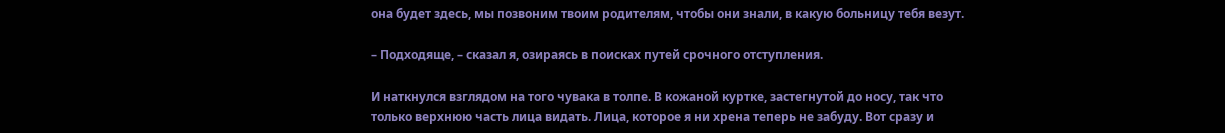она будет здесь, мы позвоним твоим родителям, чтобы они знали, в какую больницу тебя везут.

– Подходяще, – сказал я, озираясь в поисках путей срочного отступления.

И наткнулся взглядом на того чувака в толпе. В кожаной куртке, застегнутой до носу, так что только верхнюю часть лица видать. Лица, которое я ни хрена теперь не забуду. Вот сразу и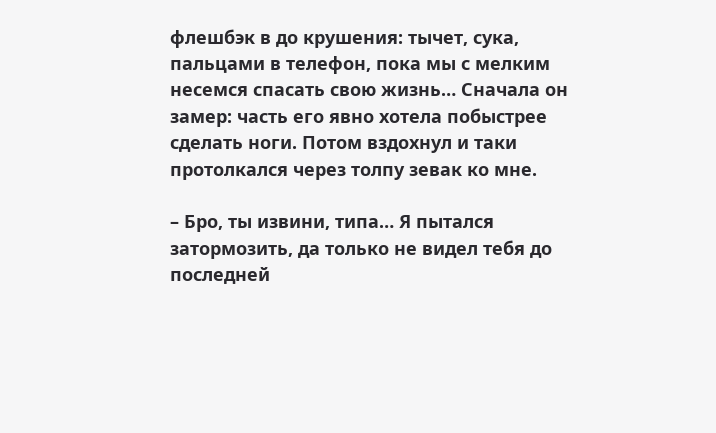флешбэк в до крушения: тычет, сука, пальцами в телефон, пока мы с мелким несемся спасать свою жизнь… Сначала он замер: часть его явно хотела побыстрее сделать ноги. Потом вздохнул и таки протолкался через толпу зевак ко мне.

– Бро, ты извини, типа… Я пытался затормозить, да только не видел тебя до последней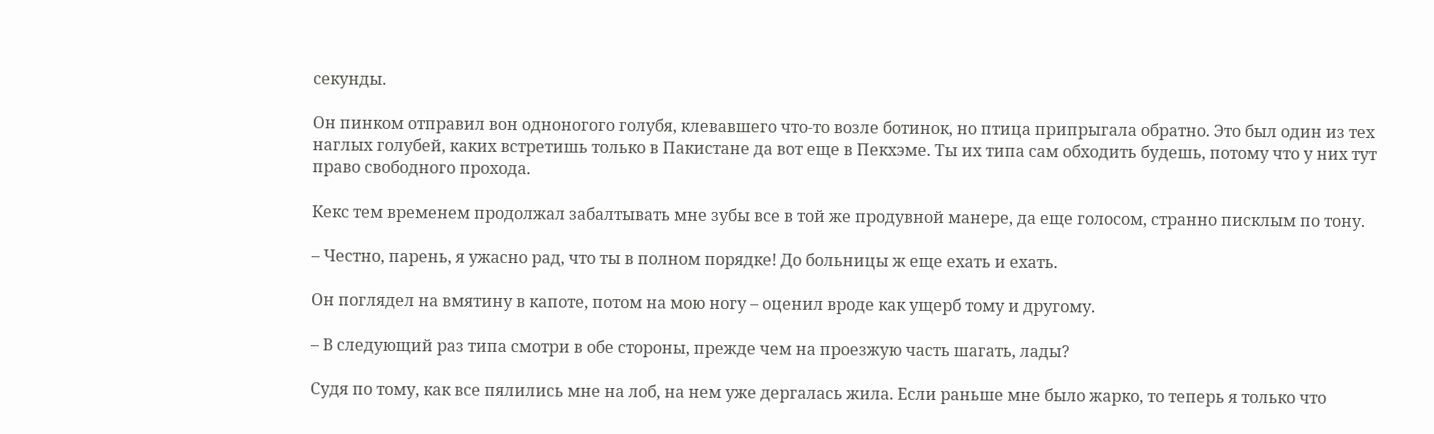секунды.

Он пинком отправил вон одноногого голубя, клевавшего что-то возле ботинок, но птица припрыгала обратно. Это был один из тех наглых голубей, каких встретишь только в Пакистане да вот еще в Пекхэме. Ты их типа сам обходить будешь, потому что у них тут право свободного прохода.

Кекс тем временем продолжал забалтывать мне зубы все в той же продувной манере, да еще голосом, странно писклым по тону.

– Честно, парень, я ужасно рад, что ты в полном порядке! До больницы ж еще ехать и ехать.

Он поглядел на вмятину в капоте, потом на мою ногу – оценил вроде как ущерб тому и другому.

– В следующий раз типа смотри в обе стороны, прежде чем на проезжую часть шагать, лады?

Судя по тому, как все пялились мне на лоб, на нем уже дергалась жила. Если раньше мне было жарко, то теперь я только что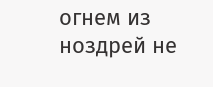огнем из ноздрей не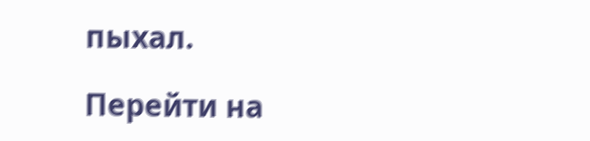пыхал.

Перейти на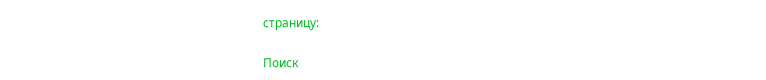страницу:

Поиск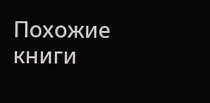Похожие книги